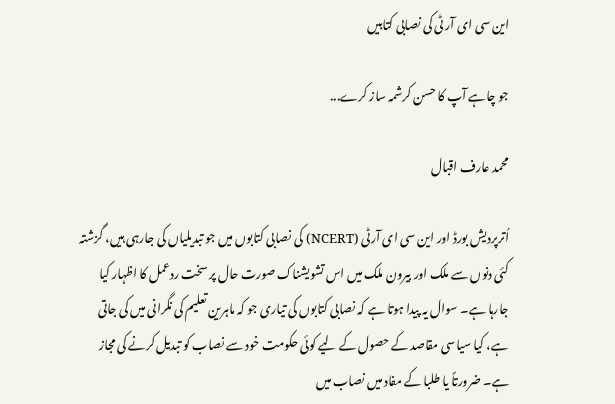این سی ای آر ٹی کی نصابی کتابیں

جو چاہے آپ کا حسن کرشمہ ساز کرے...

محمد عارف اقبال

اُترپردیش بورڈ اور این سی ای آرٹی (NCERT) کی نصابی کتابوں میں جو تبدیلیاں کی جارہی ہیں، گزشتہ کئی دنوں سے ملک اور بیرون ملک میں اس تشویشناک صورت حال پر سخت ردعمل کا اظہار کیا جارہا ہے۔ سوال یہ پیدا ہوتا ہے کہ نصابی کتابوں کی تیاری جو کہ ماہرین تعلیم کی نگرانی میں کی جاتی ہے، کیا سیاسی مقاصد کے حصول کے لیے کوئی حکومت خود سے نصاب کو تبدیل کرنے کی مجاز ہے۔ ضرورتاً یا طلبا کے مفاد میں نصاب میں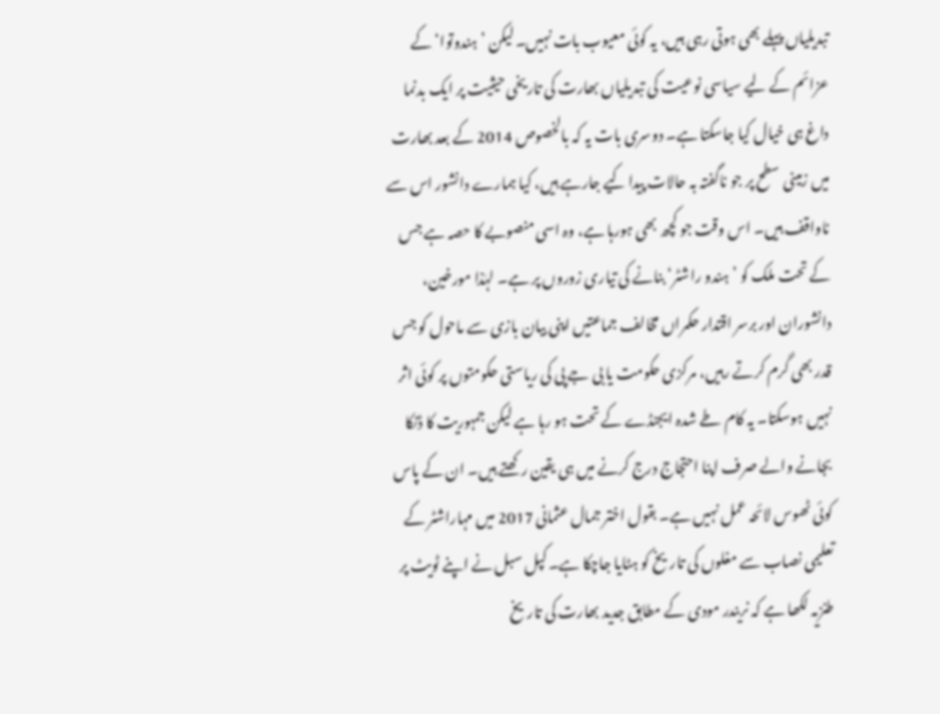تبدیلیاں پہلے بھی ہوتی رہی ہیں، یہ کوئی معیوب بات نہیں۔ لیکن ’ہندوتوا‘ کے عزائم کے لیے سیاسی نوعیت کی تبدیلیاں بھارت کی تاریخی حیثیت پر ایک بدنما داغ ہی خیال کیا جاسکتا ہے۔ دوسری بات یہ کہ بالخصوص 2014 کے بعد بھارت میں زمینی سطح پر جو ناگفتہ بہ حالات پیدا کیے جارہے ہیں، کیا ہمارے دانشور اس سے ناواقف ہیں۔ اس وقت جو کچھ بھی ہورہا ہے، وہ اسی منصوبے کا حصہ ہے جس کے تحت ملک کو ’ہندو راشٹر‘ بنانے کی تیاری زوروں پر ہے۔ لہٰذا مورخین، دانشوران اور برسر اقتدار حکمراں مخالف جماعتیں اپنی بیان بازی سے ماحول کو جس قدر بھی گرم کرتے رہیں، مرکزی حکومت یا بی جے پی کی ریاستی حکومتوں پر کوئی اثر نہیں ہوسکتا۔ یہ کام طے شدہ ایجنڈے کے تحت ہو رہا ہے لیکن جمہوریت کا ڈنکا بجانے والے صرف اپنا احتجاج درج کرنے میں ہی یقین رکھتے ہیں۔ ان کے پاس کوئی ٹھوس لائحہ عمل نہیں ہے۔ بقول اختر جمال عثمانی 2017 میں مہاراشٹر کے تعلیمی نصاب سے مغلوں کی تاریخ کو ہٹایا جاچکا ہے۔ کپل سبل نے اپنے ٹویٹ پر طنزیہ لکھا ہے کہ نریندر مودی کے مطابق جدید بھارت کی تاریخ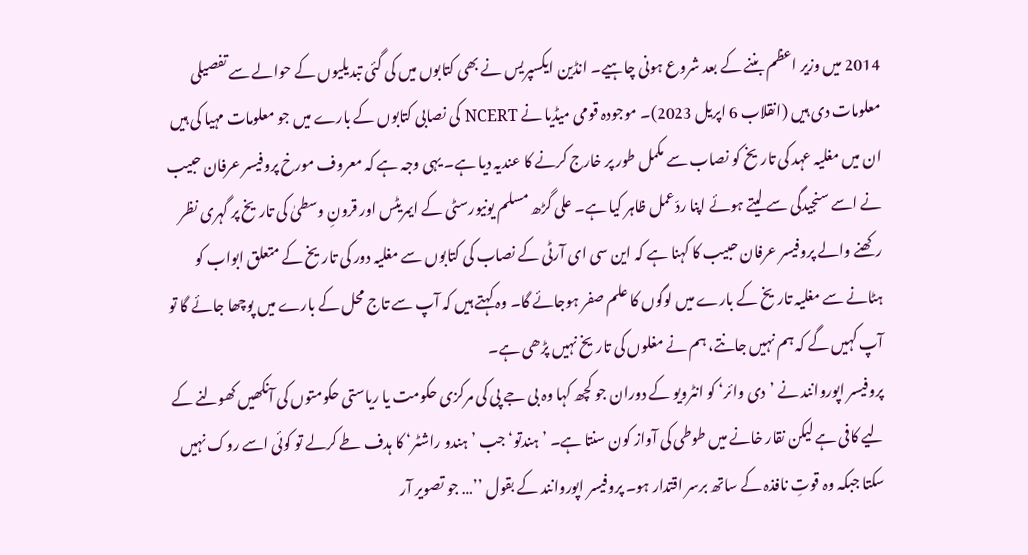2014 میں وزیر اعظم بننے کے بعد شروع ہونی چاہیے۔ انڈین ایکسپریس نے بھی کتابوں میں کی گئی تبدیلیوں کے حوالے سے تفصیلی معلومات دی ہیں (انقلاب 6 اپریل 2023)۔ موجودہ قومی میڈیا نے NCERT کی نصابی کتابوں کے بارے میں جو معلومات مہیا کی ہیں ان میں مغلیہ عہد کی تاریخ کو نصاب سے مکمل طور پر خارج کرنے کا عندیہ دیا ہے۔ یہی وجہ ہے کہ معروف مورخ پروفیسر عرفان حبیب نے اسے سنجیدگی سے لیتے ہوئے اپنا ردّعمل ظاہر کیا ہے۔ علی گڑھ مسلم یونیورسٹی کے ایمریٹس اور قرونِ وسطیٰ کی تاریخ پر گہری نظر رکھنے والے پروفیسر عرفان حبیب کا کہنا ہے کہ این سی ای آرٹی کے نصاب کی کتابوں سے مغلیہ دور کی تاریخ کے متعلق ابواب کو ہٹانے سے مغلیہ تاریخ کے بارے میں لوگوں کا علم صفر ہوجائے گا۔ وہ کہتے ہیں کہ آپ سے تاج محل کے بارے میں پوچھا جائے گا تو آپ کہیں گے کہ ہم نہیں جانتے، ہم نے مغلوں کی تاریخ نہیں پڑھی ہے۔
پروفیسر اپوروانند نے ’دی وائر‘ کو انٹرویو کے دوران جو کچھ کہا وہ بی جے پی کی مرکزی حکومت یا ریاستی حکومتوں کی آنکھیں کھولنے کے لیے کافی ہے لیکن نقار خانے میں طوطی کی آواز کون سنتا ہے۔ ’ہندتو‘ جب ’ہندو راشٹر‘ کا ہدف طے کرلے تو کوئی اسے روک نہیں سکتا جبکہ وہ قوتِ نافذہ کے ساتھ برسر اقتدار ہو۔ پروفیسر اپوروانند کے بقول ’’… جو تصویر آر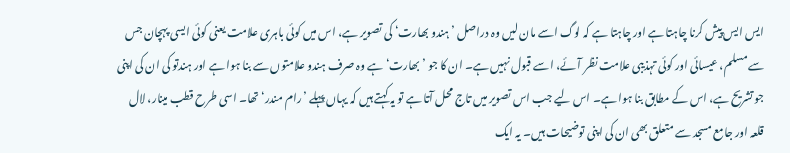ایس ایس پیش کرنا چاہتا ہے اور چاہتا ہے کہ لوگ اسے مان لیں وہ دراصل ’ہندو بھارت‘ کی تصویر ہے، اس میں کوئی باہری علامت یعنی کوئی ایسی پہچان جس سے مسلم، عیسائی اور کوئی تہذیبی علامت نظر آئے، اسے قبول نہیں ہے۔ ان کا جو ’بھارت‘ ہے وہ صرف ہندو علامتوں سے بنا ہوا ہے اور ہندتو کی ان کی اپنی جو تشریح ہے، اس کے مطابق بنا ہوا ہے۔ اس لیے جب اس تصویر میں تاج محل آتا ہے تو یہ کہتے ہیں کہ یہاں پہلے ’رام مندر‘ تھا۔ اسی طرح قطب مینار، لال قلعہ اور جامع مسجد سے متعلق بھی ان کی اپنی توضیحات ہیں۔ یہ ایک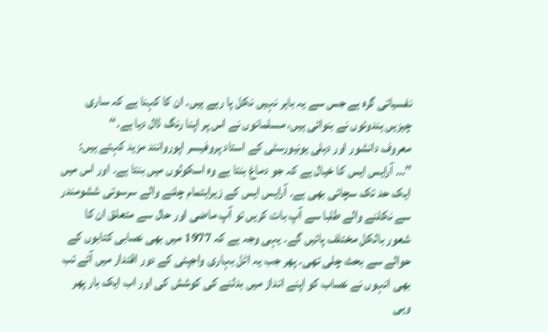نفسیاتی گرہ ہے جس سے یہ باہر نہیں نکل پا رہے ہیں۔ ان کا کہنا ہے کہ ساری چیزیں ہندوئوں نے بنوائی ہیں، مسلمانوں نے اس پر اپنا رنگ ڈال دیا ہے۔‘‘
معروف دانشور اور دہلی یونیورسٹی کے استاد پروفیسر اپوروانند مزید کہتے ہیں:
’’… آرایس ایس کا خیال ہے کہ جو دماغ بنتا ہے وہ اسکولوں میں بنتا ہے۔ اور اس میں ایک حد تک سچائی بھی ہے۔ آرایس ایس کے زیراہتمام چلنے والے سرسوتی ششومندر سے نکلنے والے طلبا سے آپ بات کریں تو آپ ماضی اور حال سے متعلق ان کا شعور بالکل مختلف پائیں گے۔ یہی وجہ ہے کہ 1977 میں بھی نصابی کتابوں کے حوالے سے بحث چلی تھی۔ پھر جب یہ اٹل بہاری واجپئی کے دور اقتدار میں آئے تب بھی انہوں نے نصاب کو اپنے انداز میں بدلنے کی کوشش کی اور اب ایک بار پھر وہی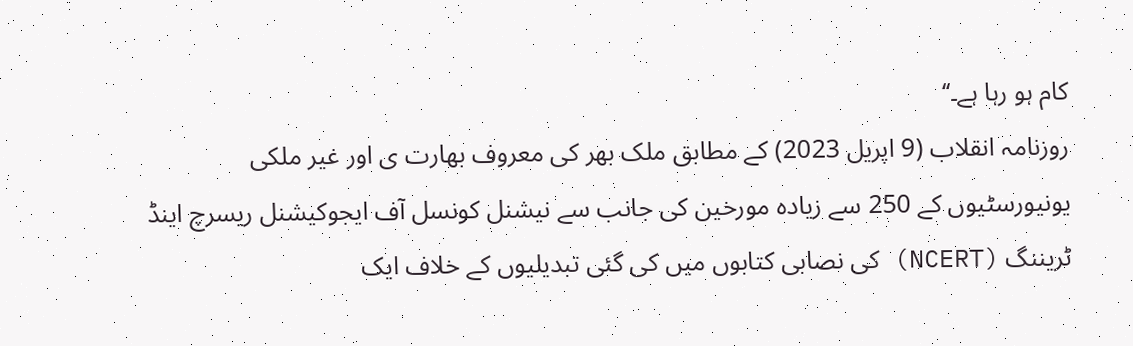کام ہو رہا ہے۔‘‘
روزنامہ انقلاب (9 اپریل 2023) کے مطابق ملک بھر کی معروف بھارت ی اور غیر ملکی یونیورسٹیوں کے 250 سے زیادہ مورخین کی جانب سے نیشنل کونسل آف ایجوکیشنل ریسرچ اینڈ ٹریننگ (NCERT) کی نصابی کتابوں میں کی گئی تبدیلیوں کے خلاف ایک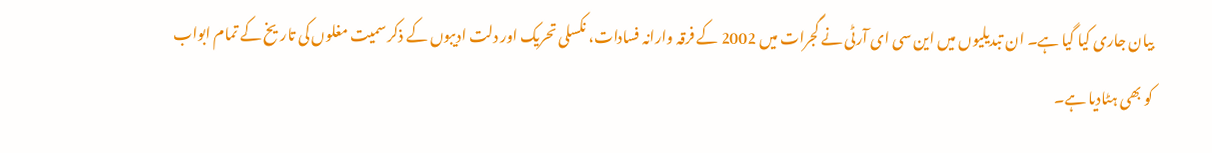بیان جاری کیا گیا ہے۔ ان تبدیلیوں میں این سی ای آرٹی نے گجرات میں 2002 کے فرقہ وارانہ فسادات، نکسلی تحریک اور دلت ادیبوں کے ذکر سمیت مغلوں کی تاریخ کے تمام ابواب کو بھی ہٹادیا ہے۔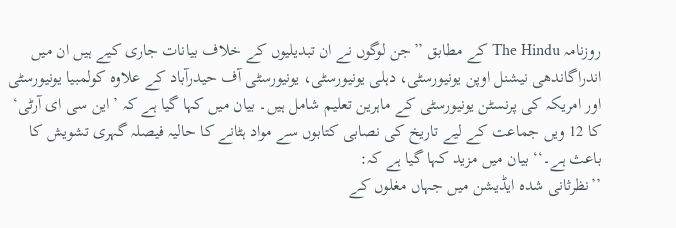روزنامہ The Hindu کے مطابق ’’جن لوگوں نے ان تبدیلیوں کے خلاف بیانات جاری کیے ہیں ان میں اندراگاندھی نیشنل اوپن یونیورسٹی، دہلی یونیورسٹی، یونیورسٹی آف حیدرآباد کے علاوہ کولمبیا یونیورسٹی اور امریکہ کی پرنسٹن یونیورسٹی کے ماہرین تعلیم شامل ہیں۔ بیان میں کہا گیا ہے کہ ’این سی ای آرٹی‘ کا 12 ویں جماعت کے لیے تاریخ کی نصابی کتابوں سے مواد ہٹانے کا حالیہ فیصلہ گہری تشویش کا باعث ہے۔‘‘ بیان میں مزید کہا گیا ہے کہ:
’’نظرثانی شدہ ایڈیشن میں جہاں مغلوں کے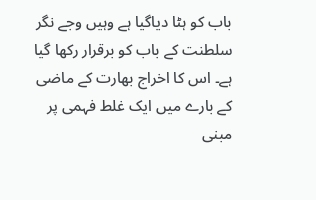باب کو ہٹا دیاگیا ہے وہیں وجے نگر سلطنت کے باب کو برقرار رکھا گیا ہے۔ اس کا اخراج بھارت کے ماضی کے بارے میں ایک غلط فہمی پر مبنی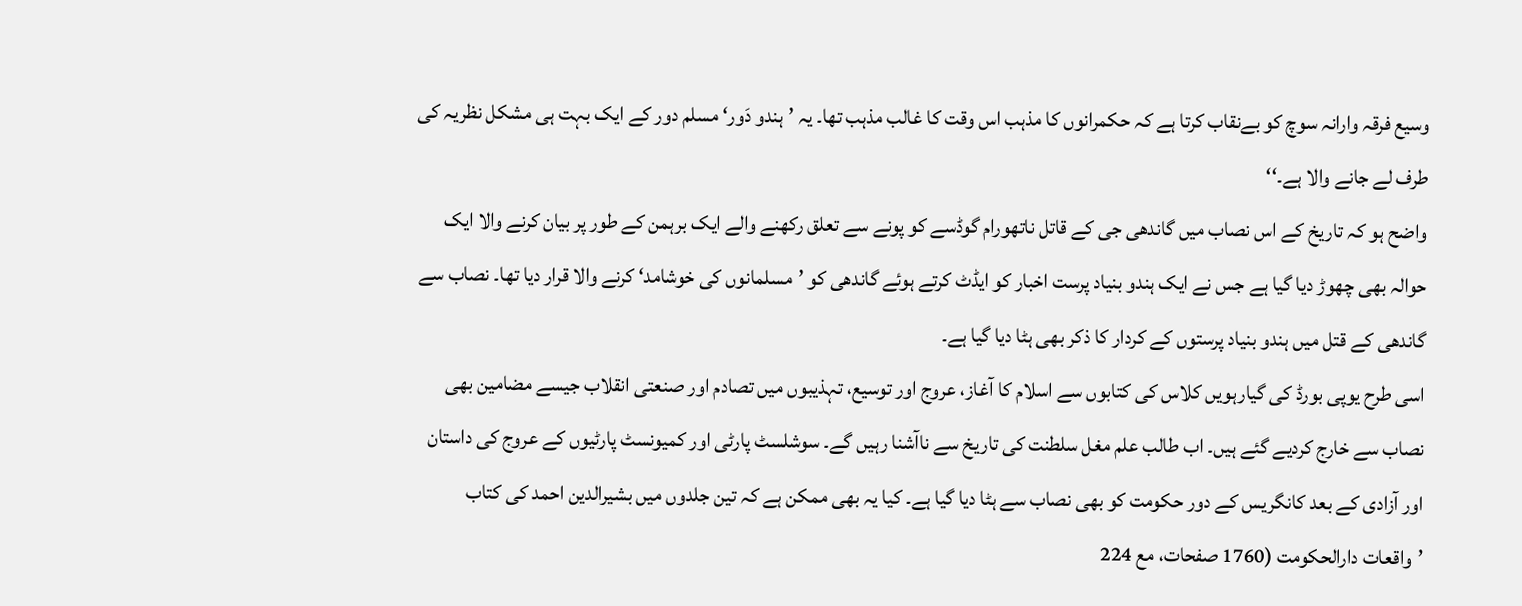وسیع فرقہ وارانہ سوچ کو بےنقاب کرتا ہے کہ حکمرانوں کا مذہب اس وقت کا غالب مذہب تھا۔ یہ ’ہندو دَور‘ مسلم دور کے ایک بہت ہی مشکل نظریہ کی طرف لے جانے والا ہے۔‘‘
واضح ہو کہ تاریخ کے اس نصاب میں گاندھی جی کے قاتل ناتھورام گوڈسے کو پونے سے تعلق رکھنے والے ایک برہمن کے طور پر بیان کرنے والا ایک حوالہ بھی چھوڑ دیا گیا ہے جس نے ایک ہندو بنیاد پرست اخبار کو ایڈٹ کرتے ہوئے گاندھی کو ’مسلمانوں کی خوشامد‘ کرنے والا قرار دیا تھا۔ نصاب سے گاندھی کے قتل میں ہندو بنیاد پرستوں کے کردار کا ذکر بھی ہٹا دیا گیا ہے۔
اسی طرح یوپی بورڈ کی گیارہویں کلاس کی کتابوں سے اسلام کا آغاز، عروج اور توسیع، تہذیبوں میں تصادم اور صنعتی انقلاب جیسے مضامین بھی نصاب سے خارج کردیے گئے ہیں۔ اب طالب علم مغل سلطنت کی تاریخ سے ناآشنا رہیں گے۔ سوشلسٹ پارٹی اور کمیونسٹ پارٹیوں کے عروج کی داستان اور آزادی کے بعد کانگریس کے دور حکومت کو بھی نصاب سے ہٹا دیا گیا ہے۔ کیا یہ بھی ممکن ہے کہ تین جلدوں میں بشیرالدین احمد کی کتاب ’واقعات دارالحکومت (1760 صفحات، مع 224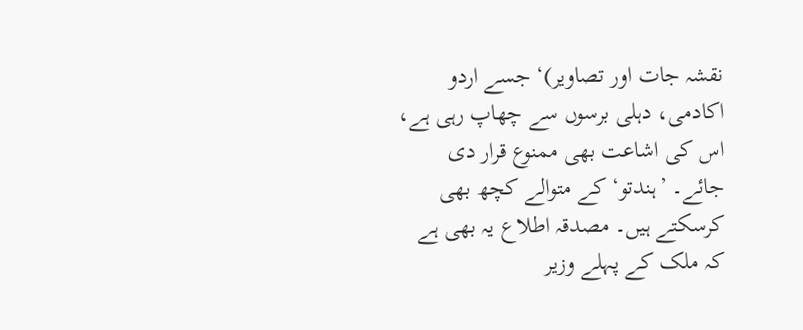نقشہ جات اور تصاویر)‘ جسے اردو اکادمی، دہلی برسوں سے چھاپ رہی ہے، اس کی اشاعت بھی ممنوع قرار دی جائے۔ ’ہندتو‘ کے متوالے کچھ بھی کرسکتے ہیں۔ مصدقہ اطلاع یہ بھی ہے کہ ملک کے پہلے وزیر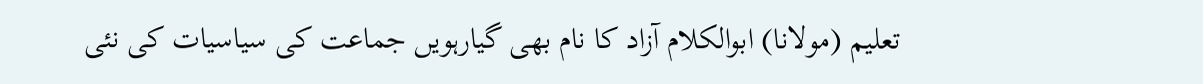تعلیم (مولانا) ابوالکلام آزاد کا نام بھی گیارہویں جماعت کی سیاسیات کی نئی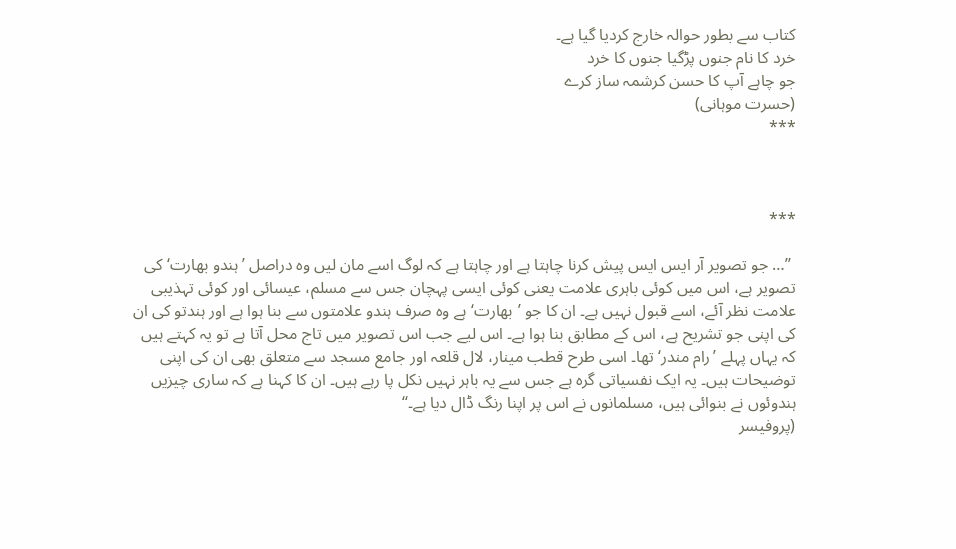کتاب سے بطور حوالہ خارج کردیا گیا ہے۔
خرد کا نام جنوں پڑگیا جنوں کا خرد
جو چاہے آپ کا حسن کرشمہ ساز کرے
(حسرت موہانی)
***



***

 ’’… جو تصویر آر ایس ایس پیش کرنا چاہتا ہے اور چاہتا ہے کہ لوگ اسے مان لیں وہ دراصل ’ہندو بھارت‘ کی تصویر ہے، اس میں کوئی باہری علامت یعنی کوئی ایسی پہچان جس سے مسلم، عیسائی اور کوئی تہذیبی علامت نظر آئے، اسے قبول نہیں ہے۔ ان کا جو ’بھارت‘ ہے وہ صرف ہندو علامتوں سے بنا ہوا ہے اور ہندتو کی ان کی اپنی جو تشریح ہے، اس کے مطابق بنا ہوا ہے۔ اس لیے جب اس تصویر میں تاج محل آتا ہے تو یہ کہتے ہیں کہ یہاں پہلے ’رام مندر‘ تھا۔ اسی طرح قطب مینار، لال قلعہ اور جامع مسجد سے متعلق بھی ان کی اپنی توضیحات ہیں۔ یہ ایک نفسیاتی گرہ ہے جس سے یہ باہر نہیں نکل پا رہے ہیں۔ ان کا کہنا ہے کہ ساری چیزیں ہندوئوں نے بنوائی ہیں، مسلمانوں نے اس پر اپنا رنگ ڈال دیا ہے۔‘‘
(پروفیسر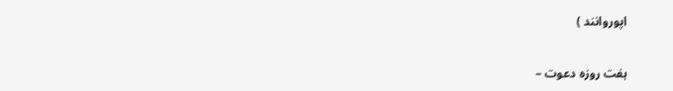اپوروانند )


ہفت روزہ دعوت –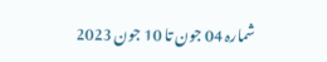شمارہ 04 جون تا 10 جون 2023